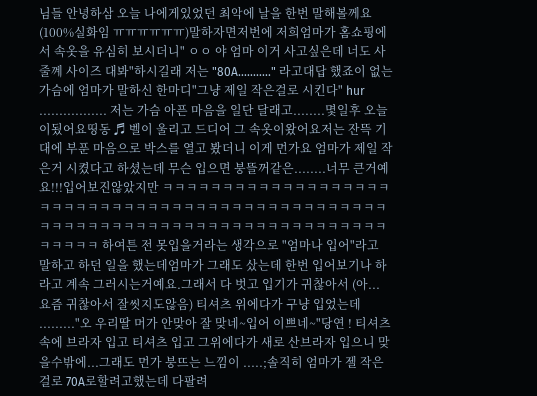님들 안녕하삼 오늘 나에게있었던 최악에 날을 한번 말해볼께요(100%실화임 ㅠㅠㅠㅠㅠㅠ)말하자면저번에 저희엄마가 홈쇼핑에서 속옷을 유심히 보시더니" ㅇㅇ 야 엄마 이거 사고싶은데 너도 사줄꼐 사이즈 대봐"하시길래 저는 "80A..........." 라고대답 했죠이 없는 가슴에 엄마가 말하신 한마디"그냥 제일 작은걸로 시킨다" hur ................. 저는 가슴 아픈 마음을 일단 달래고........몇일후 오늘이됬어요띵동 ♬ 벨이 울리고 드디어 그 속옷이왔어요저는 잔뜩 기대에 부푼 마음으로 박스를 열고 봤더니 이게 먼가요 엄마가 제일 작은거 시켰다고 하셨는데 무슨 입으면 붕뜰꺼같은........너무 큰거예요!!!입어보진않았지만 ㅋㅋㅋㅋㅋㅋㅋㅋㅋㅋㅋㅋㅋㅋㅋㅋㅋㅋㅋㅋㅋㅋㅋㅋㅋㅋㅋㅋㅋㅋㅋㅋㅋㅋㅋㅋㅋㅋㅋㅋㅋㅋㅋㅋㅋㅋㅋㅋㅋㅋㅋㅋㅋㅋㅋㅋㅋㅋㅋㅋㅋㅋㅋㅋㅋㅋㅋㅋㅋㅋㅋㅋㅋㅋㅋㅋㅋㅋㅋㅋㅋㅋ 하여튼 전 못입을거라는 생각으로 "엄마나 입어"라고 말하고 하던 일을 했는데엄마가 그래도 샀는데 한번 입어보기나 하라고 계속 그러시는거예요.그래서 다 벗고 입기가 귀찮아서 (아... 요즘 귀찮아서 잘씻지도않음) 티셔츠 위에다가 구냥 입었는데 ........."오 우리딸 머가 안맞아 잘 맞네~입어 이쁘네~"당연 ! 티셔츠 속에 브라자 입고 티셔츠 입고 그위에다가 새로 산브라자 입으니 맞을수밖에...그래도 먼가 붕뜨는 느낌이 .....;솔직히 엄마가 젤 작은걸로 70A로할려고했는데 다팔려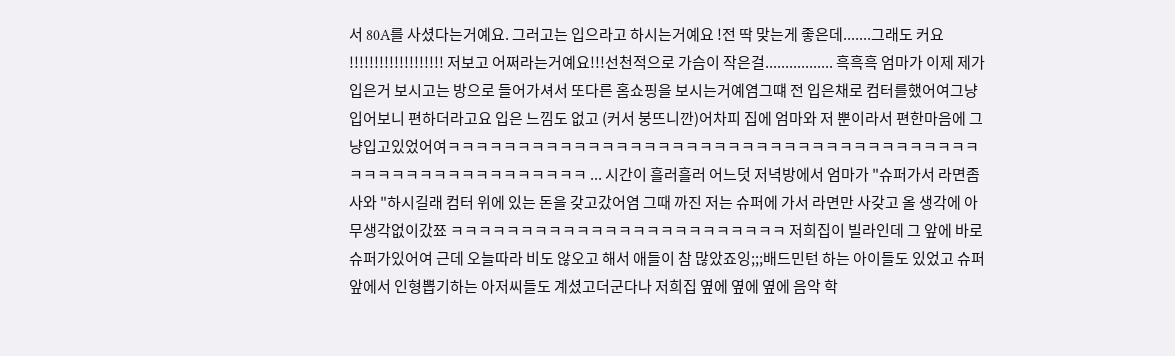서 80A를 사셨다는거예요. 그러고는 입으라고 하시는거예요 !전 딱 맞는게 좋은데.......그래도 커요 !!!!!!!!!!!!!!!!!!! 저보고 어쩌라는거예요!!!선천적으로 가슴이 작은걸................. 흑흑흑 엄마가 이제 제가 입은거 보시고는 방으로 들어가셔서 또다른 홈쇼핑을 보시는거예염그떄 전 입은채로 컴터를했어여그냥 입어보니 편하더라고요 입은 느낌도 없고 (커서 붕뜨니깐)어차피 집에 엄마와 저 뿐이라서 편한마음에 그냥입고있었어여ㅋㅋㅋㅋㅋㅋㅋㅋㅋㅋㅋㅋㅋㅋㅋㅋㅋㅋㅋㅋㅋㅋㅋㅋㅋㅋㅋㅋㅋㅋㅋㅋㅋㅋㅋㅋㅋㅋㅋㅋㅋㅋㅋㅋㅋㅋㅋㅋㅋㅋㅋㅋㅋㅋㅋ ... 시간이 흘러흘러 어느덧 저녁방에서 엄마가 "슈퍼가서 라면좀 사와 "하시길래 컴터 위에 있는 돈을 갖고갔어염 그때 까진 저는 슈퍼에 가서 라면만 사갖고 올 생각에 아무생각없이갔쬬 ㅋㅋㅋㅋㅋㅋㅋㅋㅋㅋㅋㅋㅋㅋㅋㅋㅋㅋㅋㅋㅋㅋㅋㅋ 저희집이 빌라인데 그 앞에 바로 슈퍼가있어여 근데 오늘따라 비도 않오고 해서 애들이 참 많았죠잉;;;배드민턴 하는 아이들도 있었고 슈퍼앞에서 인형뽑기하는 아저씨들도 계셨고더군다나 저희집 옆에 옆에 옆에 음악 학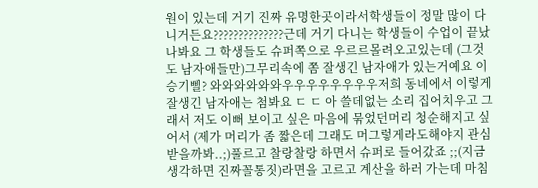원이 있는데 거기 진짜 유명한곳이라서학생들이 정말 많이 다니거든요??????????????근데 거기 다니는 학생들이 수업이 끝났나봐요 그 학생들도 슈퍼쪽으로 우르르몰려오고있는데 (그것도 남자애들만)그무리속에 쫌 잘생긴 남자애가 있는거예요 이승기삘? 와와와와와와우우우우우우우우저희 동네에서 이렇게 잘생긴 남자애는 첨봐요 ㄷ ㄷ 아 쓸데없는 소리 집어치우고 그래서 저도 이뻐 보이고 싶은 마음에 묶었던머리 청순해지고 싶어서 (제가 머리가 좀 짧은데 그래도 머그렇게라도해야지 관심받을까봐..;)풀르고 찰랑찰랑 하면서 슈퍼로 들어갔죠 ;;(지금생각하면 진짜꼴통짓)라면을 고르고 계산을 하러 가는데 마침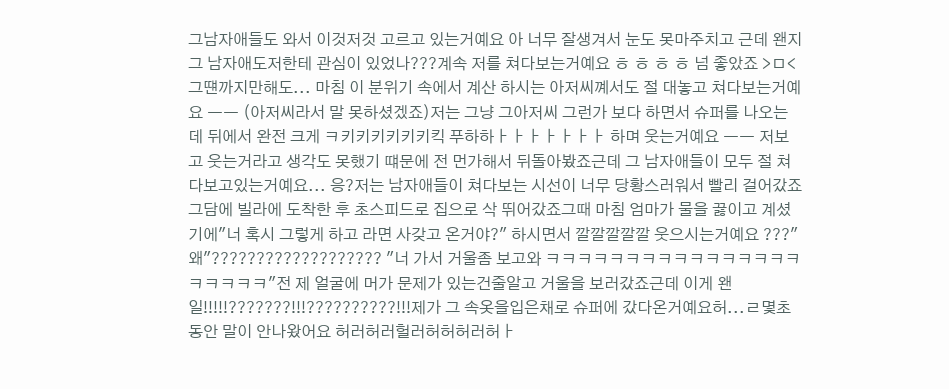그남자애들도 와서 이것저것 고르고 있는거예요 아 너무 잘생겨서 눈도 못마주치고 근데 왠지 그 남자애도저한테 관심이 있었나???계속 저를 쳐다보는거예요 ㅎ ㅎ ㅎ ㅎ 넘 좋았죠 >ㅁ< 그떈까지만해도... 마침 이 분위기 속에서 계산 하시는 아저씨꼐서도 절 대놓고 쳐다보는거예요 ㅡㅡ (아저씨라서 말 못하셨겠죠)저는 그냥 그아저씨 그런가 보다 하면서 슈퍼를 나오는 데 뒤에서 완전 크게 ㅋ키키키키키키킥 푸하하ㅏㅏㅏㅏㅏㅏㅏ 하며 웃는거예요 ㅡㅡ 저보고 웃는거라고 생각도 못했기 떄문에 전 먼가해서 뒤돌아봤죠근데 그 남자애들이 모두 절 쳐다보고있는거예요... 응?저는 남자애들이 쳐다보는 시선이 너무 당황스러워서 빨리 걸어갔죠그담에 빌라에 도착한 후 초스피드로 집으로 삭 뛰어갔죠그때 마침 엄마가 물을 끓이고 계셨기에"너 혹시 그렇게 하고 라면 사갖고 온거야?" 하시면서 깔깔깔깔깔 웃으시는거예요 ???"왜"??????????????????? "너 가서 거울좀 보고와 ㅋㅋㅋㅋㅋㅋㅋㅋㅋㅋㅋㅋㅋㅋㅋㅋㅋㅋㅋㅋㅋ"전 제 얼굴에 머가 문제가 있는건줄알고 거울을 보러갔죠근데 이게 왠 일!!!!!???????!!!??????????!!!제가 그 속옷을입은채로 슈퍼에 갔다온거예요허...ㄹ몇초동안 말이 안나왔어요 허러허러헐러허허허러허ㅏ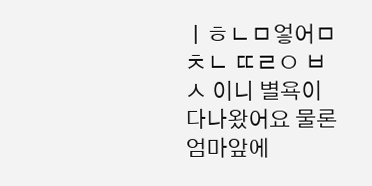ㅣㅎㄴㅁ엏어ㅁㅊㄴ ㄸㄹㅇ ㅂㅅ 이니 별욕이 다나왔어요 물론 엄마앞에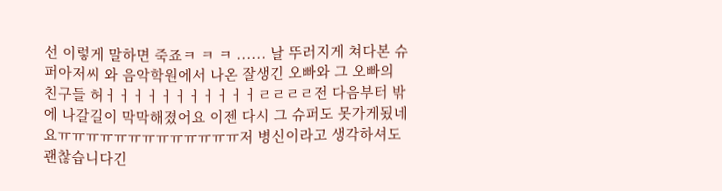선 이렇게 말하면 죽죠ㅋ ㅋ ㅋ ...... 날 뚜러지게 쳐다본 슈퍼아저씨 와 음악학원에서 나온 잘생긴 오빠와 그 오빠의 친구들 허ㅓㅓㅓㅓㅓㅓㅓㅓㅓㅓㅓㄹㄹㄹㄹ전 다음부터 밖에 나갈길이 막막해졌어요 이젠 다시 그 슈퍼도 못가게됬네요ㅠㅠㅠㅠㅠㅠㅠㅠㅠㅠㅠㅠㅠ저 병신이라고 생각하셔도 괜찮습니다긴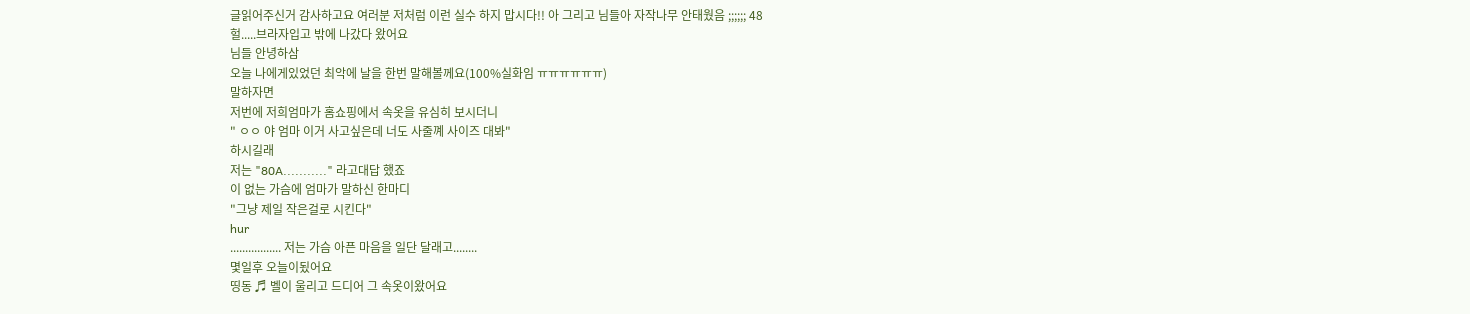글읽어주신거 감사하고요 여러분 저처럼 이런 실수 하지 맙시다!! 아 그리고 님들아 자작나무 안태웠음 ;;;;;; 48
헐.....브라자입고 밖에 나갔다 왔어요
님들 안녕하삼
오늘 나에게있었던 최악에 날을 한번 말해볼께요(100%실화임 ㅠㅠㅠㅠㅠㅠ)
말하자면
저번에 저희엄마가 홈쇼핑에서 속옷을 유심히 보시더니
" ㅇㅇ 야 엄마 이거 사고싶은데 너도 사줄꼐 사이즈 대봐"
하시길래
저는 "80A..........." 라고대답 했죠
이 없는 가슴에 엄마가 말하신 한마디
"그냥 제일 작은걸로 시킨다"
hur
................. 저는 가슴 아픈 마음을 일단 달래고........
몇일후 오늘이됬어요
띵동 ♬ 벨이 울리고 드디어 그 속옷이왔어요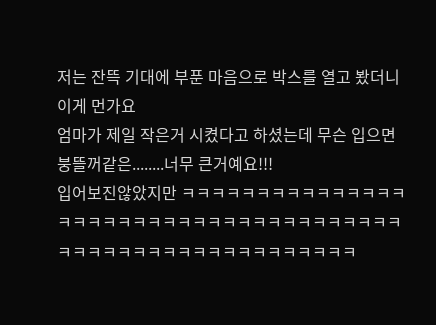저는 잔뜩 기대에 부푼 마음으로 박스를 열고 봤더니
이게 먼가요
엄마가 제일 작은거 시켰다고 하셨는데 무슨 입으면 붕뜰꺼같은........너무 큰거예요!!!
입어보진않았지만 ㅋㅋㅋㅋㅋㅋㅋㅋㅋㅋㅋㅋㅋㅋㅋㅋㅋㅋㅋㅋㅋㅋㅋㅋㅋㅋㅋㅋㅋㅋㅋㅋㅋㅋㅋㅋㅋㅋㅋㅋㅋㅋㅋㅋㅋㅋㅋㅋㅋㅋㅋㅋㅋㅋㅋㅋㅋㅋ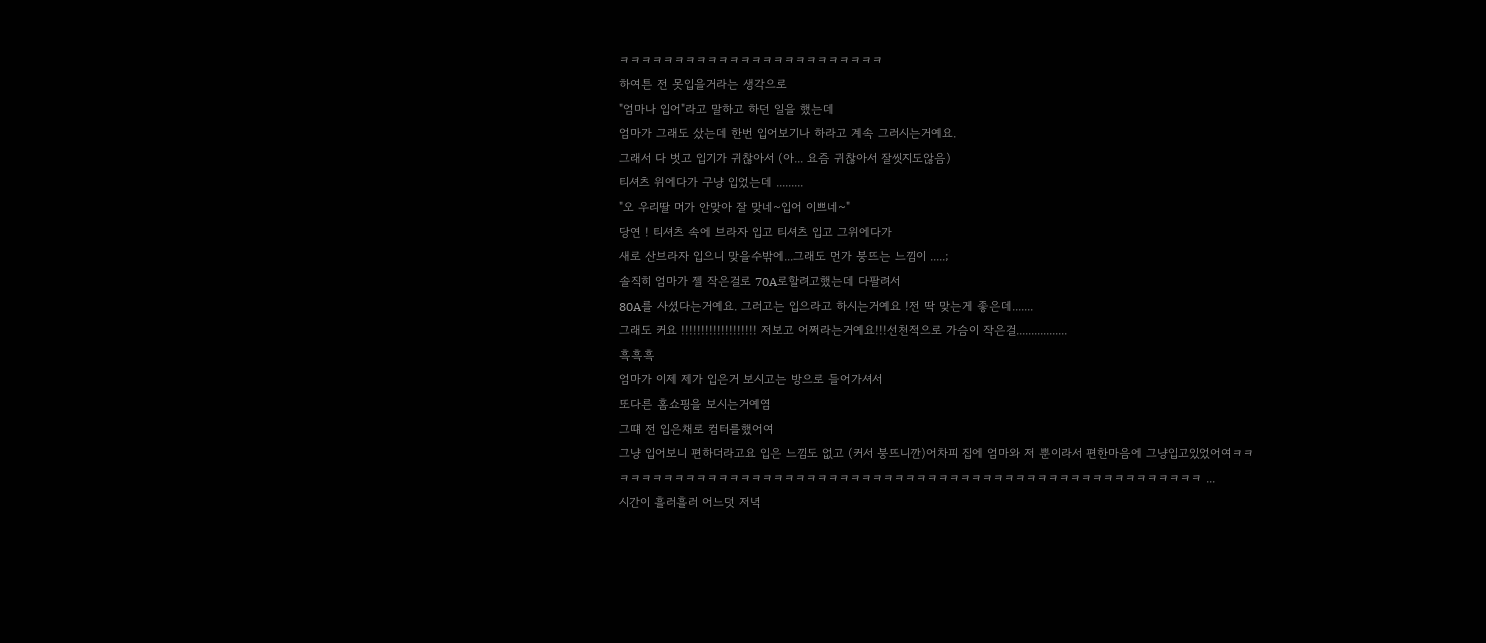ㅋㅋㅋㅋㅋㅋㅋㅋㅋㅋㅋㅋㅋㅋㅋㅋㅋㅋㅋㅋㅋㅋㅋㅋ
하여튼 전 못입을거라는 생각으로
"엄마나 입어"라고 말하고 하던 일을 했는데
엄마가 그래도 샀는데 한번 입어보기나 하라고 계속 그러시는거예요.
그래서 다 벗고 입기가 귀찮아서 (아... 요즘 귀찮아서 잘씻지도않음)
티셔츠 위에다가 구냥 입었는데 .........
"오 우리딸 머가 안맞아 잘 맞네~입어 이쁘네~"
당연 ! 티셔츠 속에 브라자 입고 티셔츠 입고 그위에다가
새로 산브라자 입으니 맞을수밖에...그래도 먼가 붕뜨는 느낌이 .....;
솔직히 엄마가 젤 작은걸로 70A로할려고했는데 다팔려서
80A를 사셨다는거예요. 그러고는 입으라고 하시는거예요 !전 딱 맞는게 좋은데.......
그래도 커요 !!!!!!!!!!!!!!!!!!! 저보고 어쩌라는거예요!!!선천적으로 가슴이 작은걸.................
흑흑흑
엄마가 이제 제가 입은거 보시고는 방으로 들어가셔서
또다른 홈쇼핑을 보시는거예염
그떄 전 입은채로 컴터를했어여
그냥 입어보니 편하더라고요 입은 느낌도 없고 (커서 붕뜨니깐)어차피 집에 엄마와 저 뿐이라서 편한마음에 그냥입고있었어여ㅋㅋㅋㅋㅋㅋㅋㅋㅋㅋㅋㅋㅋㅋㅋㅋㅋㅋㅋㅋㅋㅋㅋㅋㅋㅋㅋㅋㅋㅋㅋㅋㅋㅋㅋㅋㅋㅋㅋㅋㅋㅋㅋㅋㅋㅋㅋㅋㅋㅋㅋㅋㅋㅋㅋ ...
시간이 흘러흘러 어느덧 저녁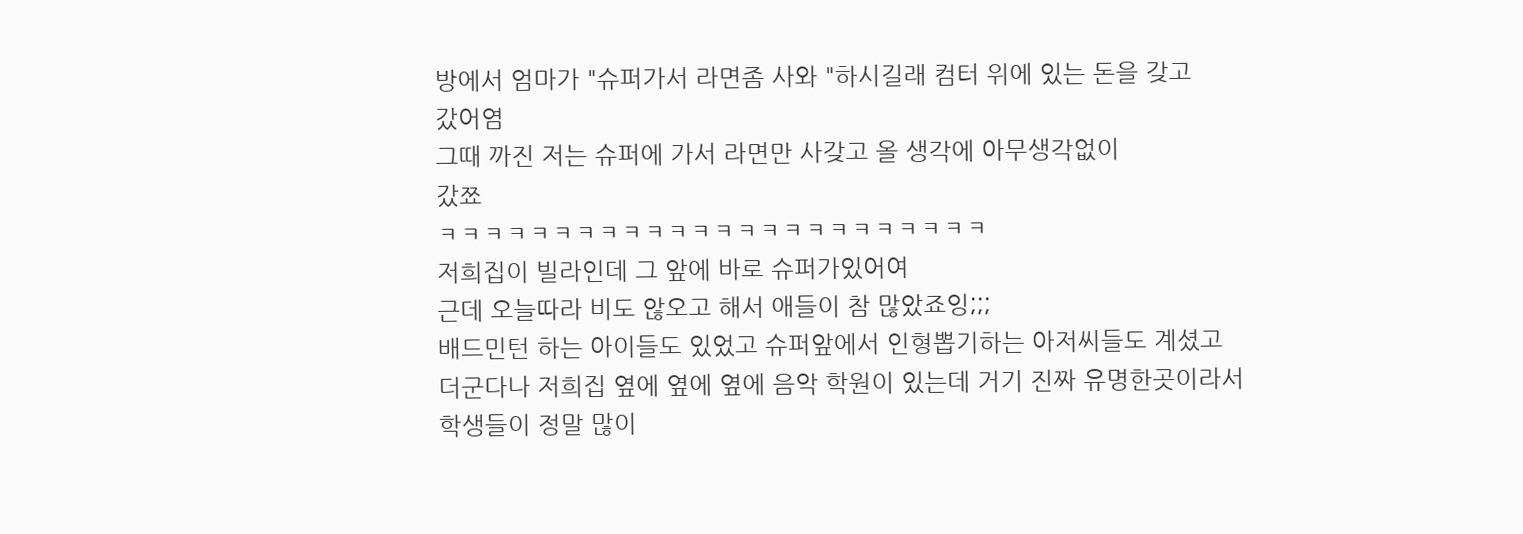방에서 엄마가 "슈퍼가서 라면좀 사와 "하시길래 컴터 위에 있는 돈을 갖고
갔어염
그때 까진 저는 슈퍼에 가서 라면만 사갖고 올 생각에 아무생각없이
갔쬬
ㅋㅋㅋㅋㅋㅋㅋㅋㅋㅋㅋㅋㅋㅋㅋㅋㅋㅋㅋㅋㅋㅋㅋㅋ
저희집이 빌라인데 그 앞에 바로 슈퍼가있어여
근데 오늘따라 비도 않오고 해서 애들이 참 많았죠잉;;;
배드민턴 하는 아이들도 있었고 슈퍼앞에서 인형뽑기하는 아저씨들도 계셨고
더군다나 저희집 옆에 옆에 옆에 음악 학원이 있는데 거기 진짜 유명한곳이라서
학생들이 정말 많이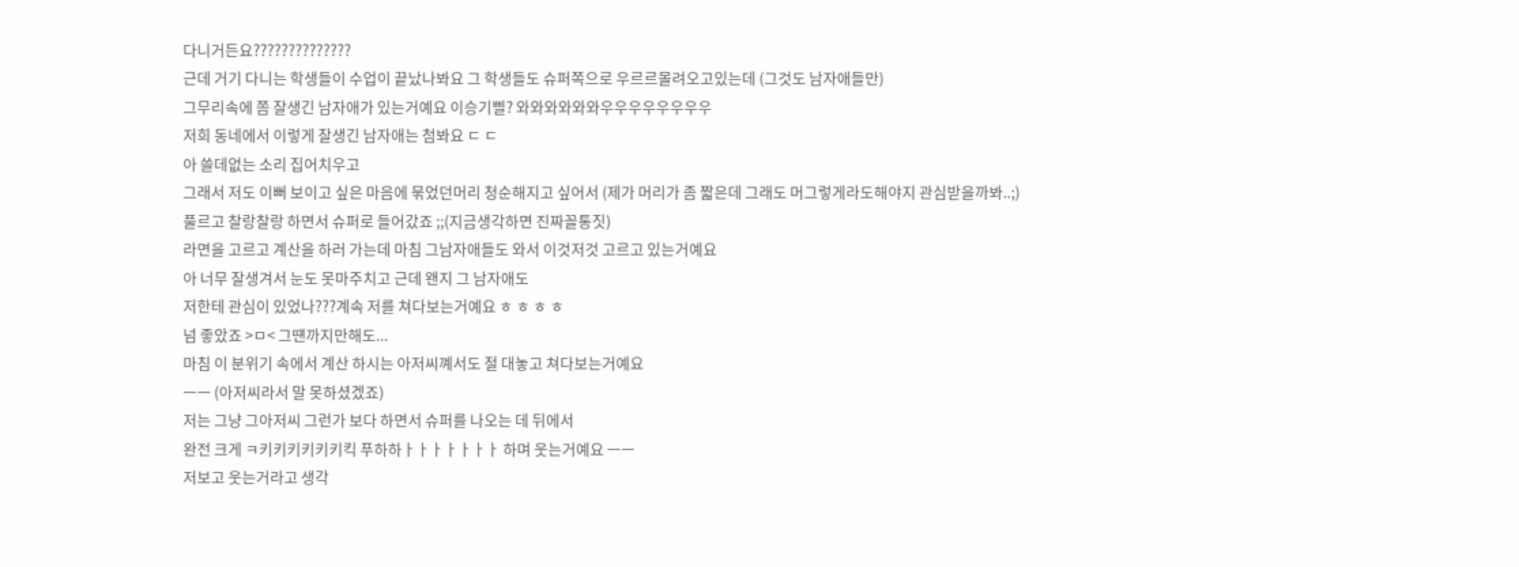다니거든요??????????????
근데 거기 다니는 학생들이 수업이 끝났나봐요 그 학생들도 슈퍼쪽으로 우르르몰려오고있는데 (그것도 남자애들만)
그무리속에 쫌 잘생긴 남자애가 있는거예요 이승기삘? 와와와와와와우우우우우우우우
저희 동네에서 이렇게 잘생긴 남자애는 첨봐요 ㄷ ㄷ
아 쓸데없는 소리 집어치우고
그래서 저도 이뻐 보이고 싶은 마음에 묶었던머리 청순해지고 싶어서 (제가 머리가 좀 짧은데 그래도 머그렇게라도해야지 관심받을까봐..;)
풀르고 찰랑찰랑 하면서 슈퍼로 들어갔죠 ;;(지금생각하면 진짜꼴통짓)
라면을 고르고 계산을 하러 가는데 마침 그남자애들도 와서 이것저것 고르고 있는거예요
아 너무 잘생겨서 눈도 못마주치고 근데 왠지 그 남자애도
저한테 관심이 있었나???계속 저를 쳐다보는거예요 ㅎ ㅎ ㅎ ㅎ
넘 좋았죠 >ㅁ< 그떈까지만해도...
마침 이 분위기 속에서 계산 하시는 아저씨꼐서도 절 대놓고 쳐다보는거예요
ㅡㅡ (아저씨라서 말 못하셨겠죠)
저는 그냥 그아저씨 그런가 보다 하면서 슈퍼를 나오는 데 뒤에서
완전 크게 ㅋ키키키키키키킥 푸하하ㅏㅏㅏㅏㅏㅏㅏ 하며 웃는거예요 ㅡㅡ
저보고 웃는거라고 생각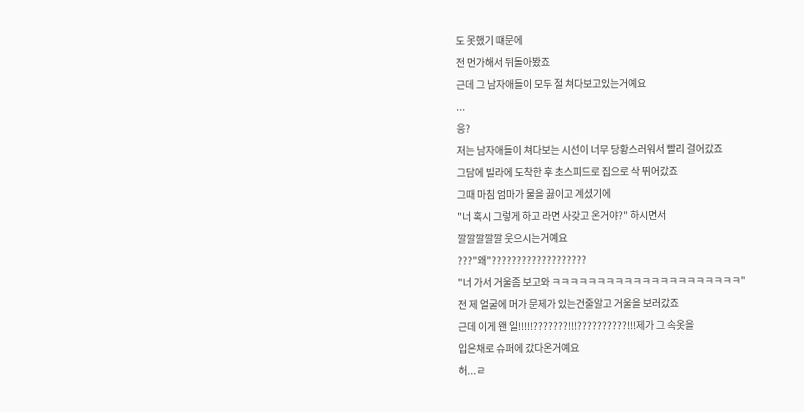도 못했기 떄문에
전 먼가해서 뒤돌아봤죠
근데 그 남자애들이 모두 절 쳐다보고있는거예요
...
응?
저는 남자애들이 쳐다보는 시선이 너무 당황스러워서 빨리 걸어갔죠
그담에 빌라에 도착한 후 초스피드로 집으로 삭 뛰어갔죠
그때 마침 엄마가 물을 끓이고 계셨기에
"너 혹시 그렇게 하고 라면 사갖고 온거야?" 하시면서
깔깔깔깔깔 웃으시는거예요
???"왜"???????????????????
"너 가서 거울좀 보고와 ㅋㅋㅋㅋㅋㅋㅋㅋㅋㅋㅋㅋㅋㅋㅋㅋㅋㅋㅋㅋㅋ"
전 제 얼굴에 머가 문제가 있는건줄알고 거울을 보러갔죠
근데 이게 왠 일!!!!!???????!!!??????????!!!제가 그 속옷을
입은채로 슈퍼에 갔다온거예요
허...ㄹ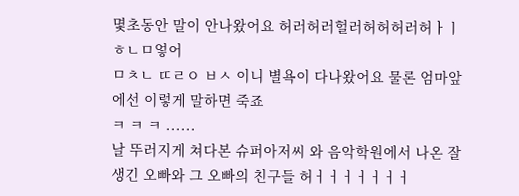몇초동안 말이 안나왔어요 허러허러헐러허허허러허ㅏㅣㅎㄴㅁ엏어
ㅁㅊㄴ ㄸㄹㅇ ㅂㅅ 이니 별욕이 다나왔어요 물론 엄마앞에선 이렇게 말하면 죽죠
ㅋ ㅋ ㅋ ......
날 뚜러지게 쳐다본 슈퍼아저씨 와 음악학원에서 나온 잘생긴 오빠와 그 오빠의 친구들 허ㅓㅓㅓㅓㅓㅓㅓ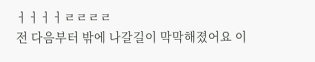ㅓㅓㅓㅓㄹㄹㄹㄹ
전 다음부터 밖에 나갈길이 막막해졌어요 이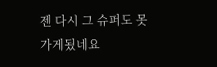젠 다시 그 슈퍼도 못가게됬네요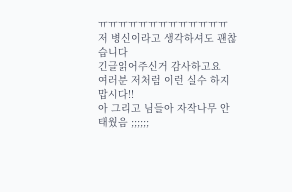ㅠㅠㅠㅠㅠㅠㅠㅠㅠㅠㅠㅠㅠ
저 병신이라고 생각하셔도 괜찮습니다
긴글읽어주신거 감사하고요
여러분 저처럼 이런 실수 하지 맙시다!!
아 그리고 님들아 자작나무 안태웠음 ;;;;;;